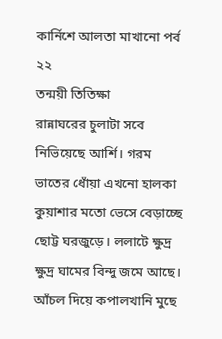কার্নিশে আলতা মাখানো পর্ব ২২
তন্ময়ী তিতিক্ষা
রান্নাঘরের চুলাটা সবে নিভিয়েছে আর্শি। গরম ভাতের ধোঁয়া এখনো হালকা কুয়াশার মতো ভেসে বেড়াচ্ছে ছোট্ট ঘরজুড়ে। ললাটে ক্ষুদ্র ক্ষুদ্র ঘামের বিন্দু জমে আছে। আঁচল দিয়ে কপালখানি মুছে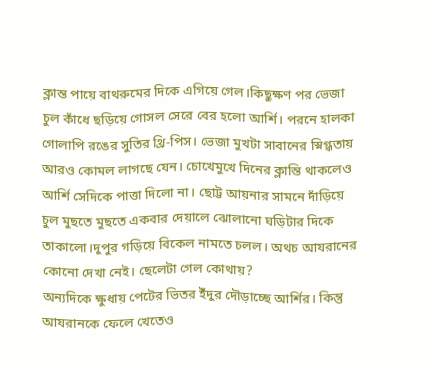ক্লান্ত পায়ে বাথরুমের দিকে এগিয়ে গেল।কিছুক্ষণ পর ভেজা চুল কাঁধে ছড়িয়ে গোসল সেরে বের হলো আর্শি। পরনে হালকা গোলাপি রঙের সুতির থ্রি-পিস। ভেজা মুখটা সাবানের স্নিগ্ধতায় আরও কোমল লাগছে যেন। চোখেমুখে দিনের ক্লান্তি থাকলেও আর্শি সেদিকে পাত্তা দিলো না। ছোট্ট আয়নার সামনে দাঁড়িয়ে চুল মুছতে মুছতে একবার দেয়ালে ঝোলানো ঘড়িটার দিকে তাকালো।দুপুর গড়িয়ে বিকেল নামতে চলল। অথচ আযরানের কোনো দেখা নেই। ছেলেটা গেল কোথায়?
অন্যদিকে ক্ষুধায় পেটের ভিতর ইঁদুর দৌড়াচ্ছে আর্শির। কিন্তু আযরানকে ফেলে খেতেও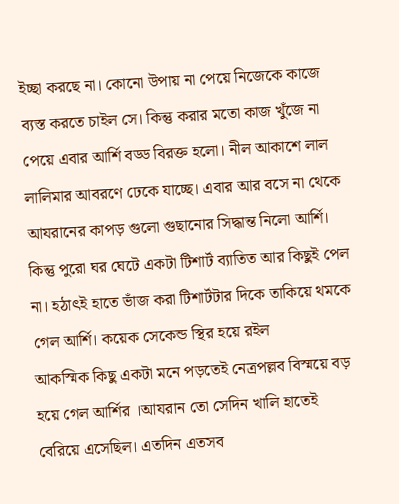ইচ্ছা করছে না। কোনো উপায় না পেয়ে নিজেকে কাজে ব্যস্ত করতে চাইল সে। কিন্তু করার মতো কাজ খুঁজে না পেয়ে এবার আর্শি বড্ড বিরক্ত হলো। নীল আকাশে লাল লালিমার আবরণে ঢেকে যাচ্ছে। এবার আর বসে না থেকে আযরানের কাপড় গুলো গুছানোর সিদ্ধান্ত নিলো আর্শি। কিন্তু পুরো ঘর ঘেটে একটা টিশার্ট ব্যাতিত আর কিছুই পেল না। হঠাৎই হাতে ভাঁজ করা টিশার্টটার দিকে তাকিয়ে থমকে গেল আর্শি। কয়েক সেকেন্ড স্থির হয়ে রইল
আকস্মিক কিছু একটা মনে পড়তেই নেত্রপল্লব বিস্ময়ে বড় হয়ে গেল আর্শির ।আযরান তো সেদিন খালি হাতেই বেরিয়ে এসেছিল। এতদিন এতসব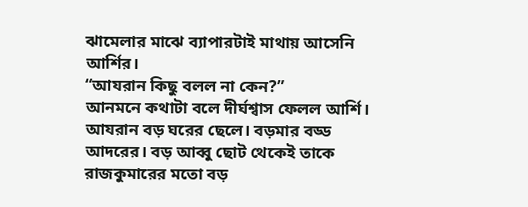ঝামেলার মাঝে ব্যাপারটাই মাথায় আসেনি আর্শির।
“আযরান কিছু বলল না কেন?”
আনমনে কথাটা বলে দীর্ঘশ্বাস ফেলল আর্শি। আযরান বড় ঘরের ছেলে। বড়মার বড্ড আদরের। বড় আব্বু ছোট থেকেই তাকে রাজকুমারের মতো বড়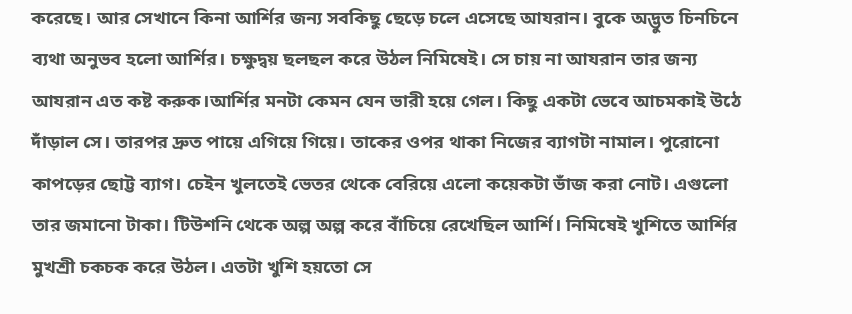করেছে। আর সেখানে কিনা আর্শির জন্য সবকিছু ছেড়ে চলে এসেছে আযরান। বুকে অদ্ভুত চিনচিনে ব্যথা অনুভব হলো আর্শির। চক্ষুদ্বয় ছলছল করে উঠল নিমিষেই। সে চায় না আযরান তার জন্য আযরান এত কষ্ট করুক।আর্শির মনটা কেমন যেন ভারী হয়ে গেল। কিছু একটা ভেবে আচমকাই উঠে দাঁড়াল সে। তারপর দ্রুত পায়ে এগিয়ে গিয়ে। তাকের ওপর থাকা নিজের ব্যাগটা নামাল। পুরোনো কাপড়ের ছোট্ট ব্যাগ। চেইন খুলতেই ভেতর থেকে বেরিয়ে এলো কয়েকটা ভাঁজ করা নোট। এগুলো তার জমানো টাকা। টিউশনি থেকে অল্প অল্প করে বাঁচিয়ে রেখেছিল আর্শি। নিমিষেই খুশিতে আর্শির মুখশ্রী চকচক করে উঠল। এতটা খুশি হয়তো সে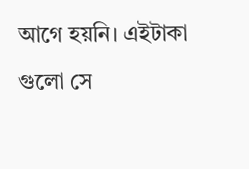আগে হয়নি। এইটাকা গুলো সে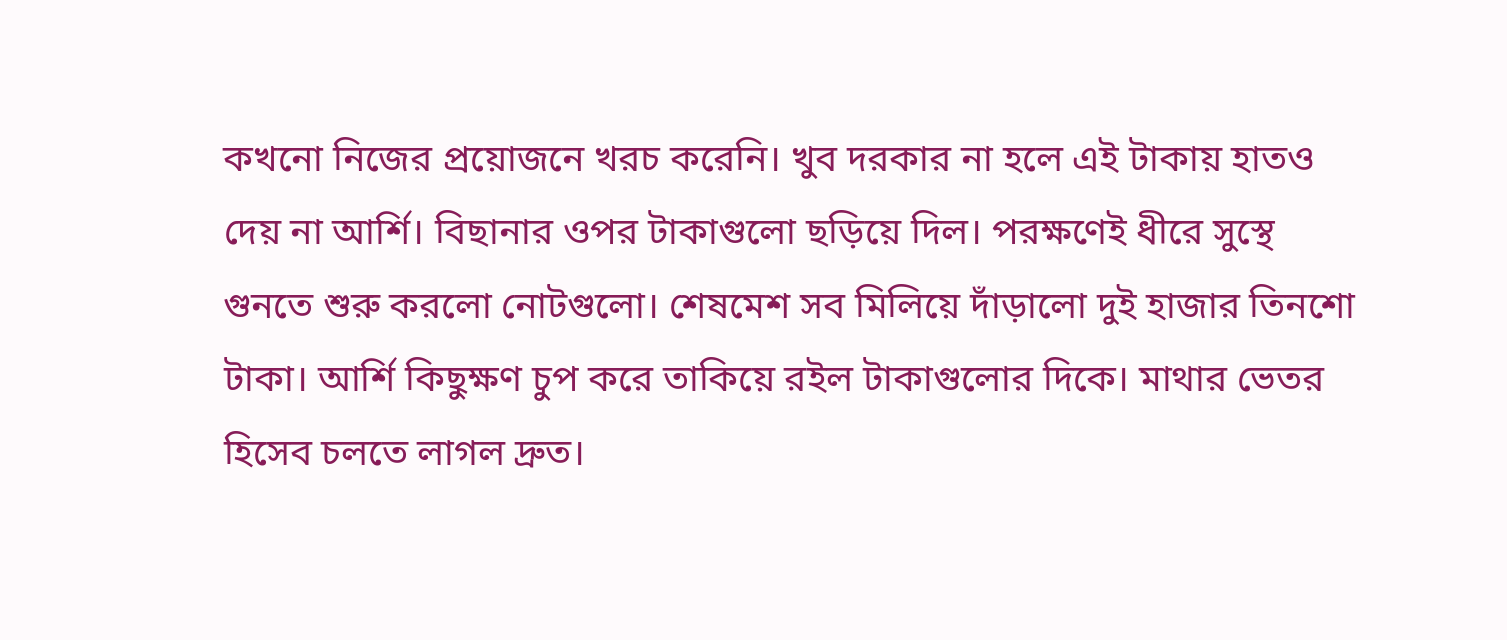কখনো নিজের প্রয়োজনে খরচ করেনি। খুব দরকার না হলে এই টাকায় হাতও দেয় না আর্শি। বিছানার ওপর টাকাগুলো ছড়িয়ে দিল। পরক্ষণেই ধীরে সুস্থে গুনতে শুরু করলো নোটগুলো। শেষমেশ সব মিলিয়ে দাঁড়ালো দুই হাজার তিনশো টাকা। আর্শি কিছুক্ষণ চুপ করে তাকিয়ে রইল টাকাগুলোর দিকে। মাথার ভেতর হিসেব চলতে লাগল দ্রুত।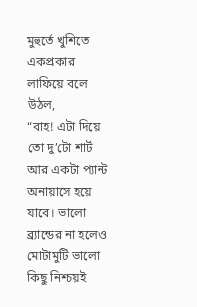মুহুর্তে খুশিতে একপ্রকার লাফিয়ে বলে উঠল,
“বাহ! এটা দিয়ে তো দু’টো শার্ট আর একটা প্যান্ট অনায়াসে হয়ে যাবে। ভালো ব্র্যান্ডের না হলেও মোটামুটি ভালো কিছু নিশ্চয়ই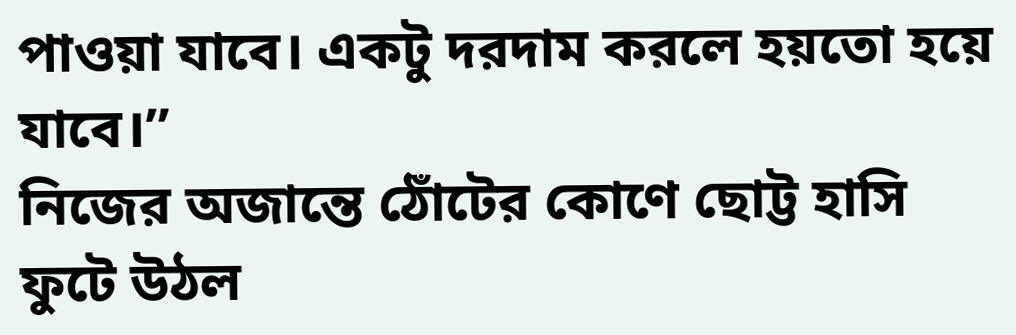পাওয়া যাবে। একটু দরদাম করলে হয়তো হয়ে যাবে।”
নিজের অজান্তে ঠোঁটের কোণে ছোট্ট হাসি ফুটে উঠল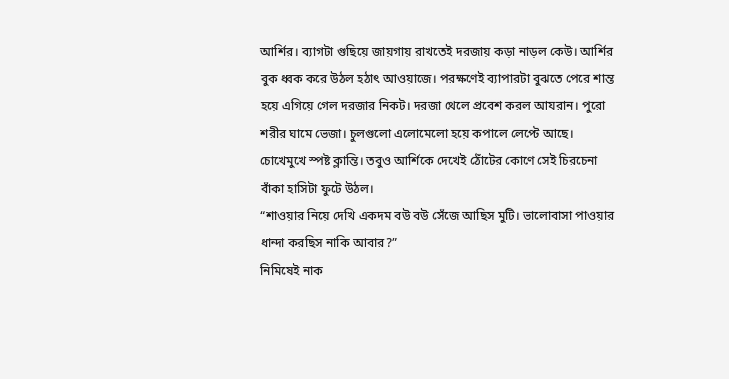আর্শির। ব্যাগটা গুছিয়ে জায়গায় রাখতেই দরজায় কড়া নাড়ল কেউ। আর্শির বুক ধ্বক করে উঠল হঠাৎ আওয়াজে। পরক্ষণেই ব্যাপারটা বুঝতে পেরে শান্ত হয়ে এগিয়ে গেল দরজার নিকট। দরজা থেলে প্রবেশ করল আযরান। পুরো শরীর ঘামে ভেজা। চুলগুলো এলোমেলো হয়ে কপালে লেপ্টে আছে। চোখেমুখে স্পষ্ট ক্লান্তি। তবুও আর্শিকে দেখেই ঠোঁটের কোণে সেই চিরচেনা বাঁকা হাসিটা ফুটে উঠল।
“শাওয়ার নিয়ে দেখি একদম বউ বউ সেঁজে আছিস মুটি। ভালোবাসা পাওয়ার ধান্দা করছিস নাকি আবার?”
নিমিষেই নাক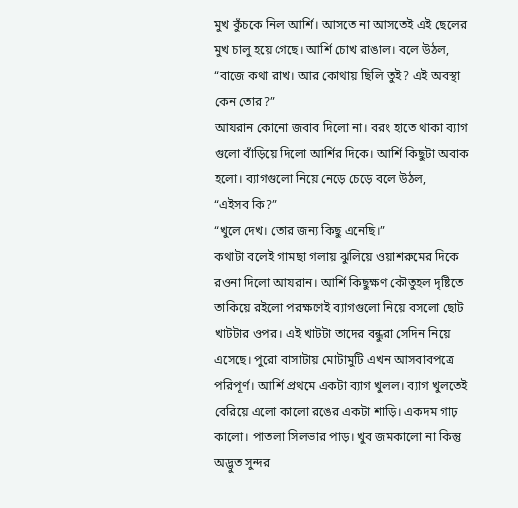মুখ কুঁচকে নিল আর্শি। আসতে না আসতেই এই ছেলের মুখ চালু হয়ে গেছে। আর্শি চোখ রাঙাল। বলে উঠল,
“বাজে কথা রাখ। আর কোথায় ছিলি তুই? এই অবস্থা কেন তোর?”
আযরান কোনো জবাব দিলো না। বরং হাতে থাকা ব্যাগ গুলো বাঁড়িয়ে দিলো আর্শির দিকে। আর্শি কিছুটা অবাক হলো। ব্যাগগুলো নিয়ে নেড়ে চেড়ে বলে উঠল,
“এইসব কি?”
“খুলে দেখ। তোর জন্য কিছু এনেছি।”
কথাটা বলেই গামছা গলায় ঝুলিয়ে ওয়াশরুমের দিকে রওনা দিলো আযরান। আর্শি কিছুক্ষণ কৌতুহল দৃষ্টিতে তাকিয়ে রইলো পরক্ষণেই ব্যাগগুলো নিয়ে বসলো ছোট খাটটার ওপর। এই খাটটা তাদের বন্ধুরা সেদিন নিয়ে এসেছে। পুরো বাসাটায় মোটামুটি এখন আসবাবপত্রে পরিপূর্ণ। আর্শি প্রথমে একটা ব্যাগ খুলল। ব্যাগ খুলতেই বেরিয়ে এলো কালো রঙের একটা শাড়ি। একদম গাঢ় কালো। পাতলা সিলভার পাড়। খুব জমকালো না কিন্তু অদ্ভুত সুন্দর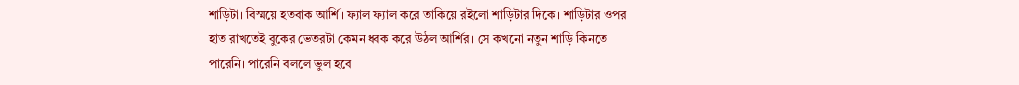শাড়িটা। বিস্ময়ে হতবাক আর্শি। ফ্যাল ফ্যাল করে তাকিয়ে রইলো শাড়িটার দিকে। শাড়িটার ওপর হাত রাখতেই বুকের ভেতরটা কেমন ধ্বক করে উঠল আর্শির। সে কখনো নতুন শাড়ি কিনতে পারেনি। পারেনি বললে ভুল হবে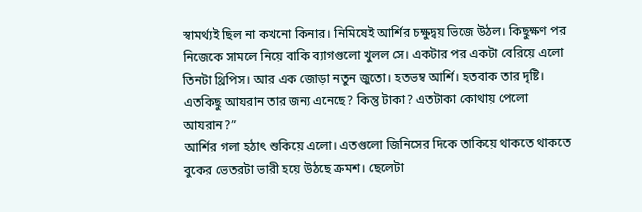স্বামর্থ্যই ছিল না কখনো কিনার। নিমিষেই আর্শির চক্ষুদ্বয় ভিজে উঠল। কিছুক্ষণ পর নিজেকে সামলে নিয়ে বাকি ব্যাগগুলো খুলল সে। একটার পর একটা বেরিয়ে এলো তিনটা থ্রিপিস। আর এক জোড়া নতুন জুতো। হতভম্ব আর্শি। হতবাক তার দৃষ্টি। এতকিছু আযরান তার জন্য এনেছে? কিন্তু টাকা? এতটাকা কোথায় পেলো আযরান?”
আর্শির গলা হঠাৎ শুকিয়ে এলো। এতগুলো জিনিসের দিকে তাকিয়ে থাকতে থাকতে বুকের ভেতরটা ভারী হয়ে উঠছে ক্রমশ। ছেলেটা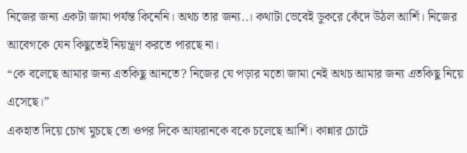নিজের জন্য একটা জামা পর্যন্ত কিনেনি। অথচ তার জন্য..। কথাটা ভেবেই ডুকরে কেঁদে উঠল আর্শি। নিজের আবেগকে যেন কিছুতেই নিয়ন্ত্রণ করতে পারছে না।
“কে বলেছে আমার জন্য এতকিছু আনতে? নিজের যে পড়ার মতো জামা নেই অথচ আমার জন্য এতকিছু নিয়ে এসেছে।”
একহাত দিয়ে চোখ মুচছে তো ওপর দিকে আযরানকে বকে চলেছে আর্শি। কান্নার চোটে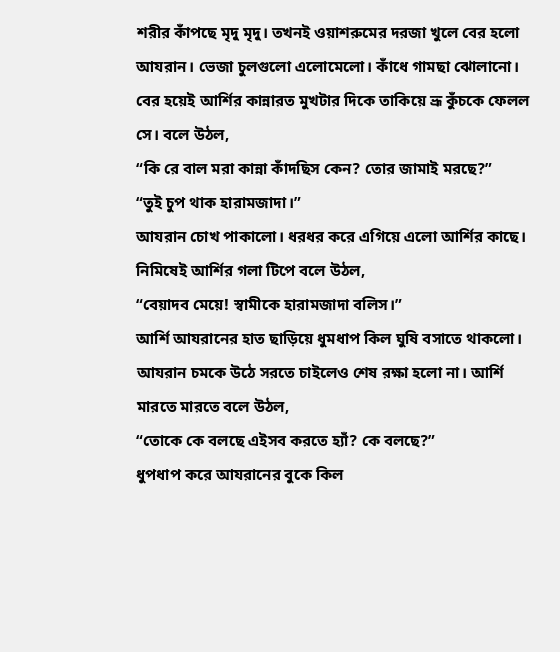শরীর কাঁপছে মৃদু মৃদু। তখনই ওয়াশরুমের দরজা খুলে বের হলো আযরান। ভেজা চুলগুলো এলোমেলো। কাঁধে গামছা ঝোলানো। বের হয়েই আর্শির কান্নারত মুখটার দিকে তাকিয়ে ভ্রূ কুঁচকে ফেলল সে। বলে উঠল,
“কি রে বাল মরা কান্না কাঁদছিস কেন? তোর জামাই মরছে?”
“তুই চুপ থাক হারামজাদা।”
আযরান চোখ পাকালো। ধরধর করে এগিয়ে এলো আর্শির কাছে। নিমিষেই আর্শির গলা টিপে বলে উঠল,
“বেয়াদব মেয়ে! স্বামীকে হারামজাদা বলিস।”
আর্শি আযরানের হাত ছাড়িয়ে ধুমধাপ কিল ঘুষি বসাতে থাকলো। আযরান চমকে উঠে সরতে চাইলেও শেষ রক্ষা হলো না। আর্শি মারতে মারতে বলে উঠল,
“তোকে কে বলছে এইসব করতে হ্যাঁ? কে বলছে?”
ধুপধাপ করে আযরানের বুকে কিল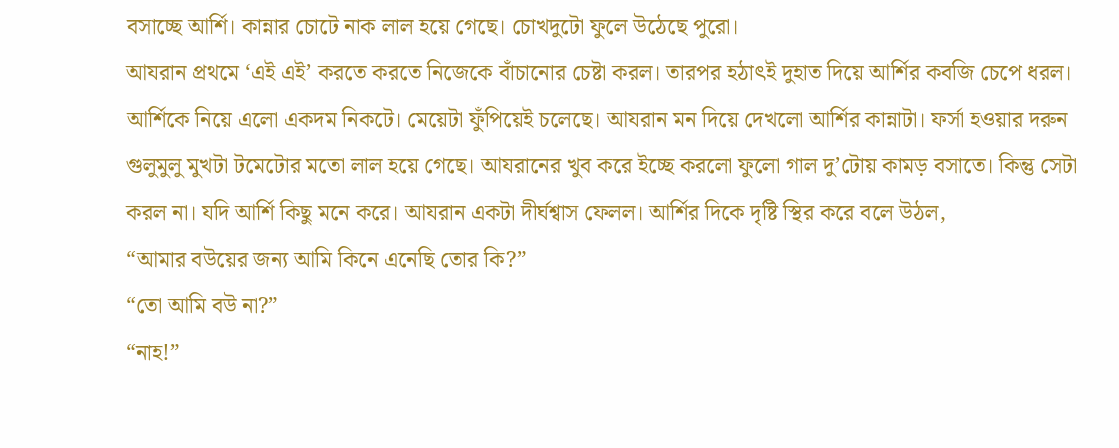বসাচ্ছে আর্শি। কান্নার চোটে নাক লাল হয়ে গেছে। চোখদুটো ফুলে উঠেছে পুরো।
আযরান প্রথমে ‘এই এই’ করতে করতে নিজেকে বাঁচানোর চেষ্টা করল। তারপর হঠাৎই দুহাত দিয়ে আর্শির কবজি চেপে ধরল। আর্শিকে নিয়ে এলো একদম নিকটে। মেয়েটা ফুঁপিয়েই চলেছে। আযরান মন দিয়ে দেখলো আর্শির কান্নাটা। ফর্সা হওয়ার দরুন গুলুমুলু মুখটা টমেটোর মতো লাল হয়ে গেছে। আযরানের খুব করে ইচ্ছে করলো ফুলো গাল দু’টোয় কামড় বসাতে। কিন্তু সেটা করল না। যদি আর্শি কিছু মনে করে। আযরান একটা দীর্ঘশ্বাস ফেলল। আর্শির দিকে দৃষ্টি স্থির করে বলে উঠল,
“আমার বউয়ের জন্য আমি কিনে এনেছি তোর কি?”
“তো আমি বউ না?”
“নাহ!”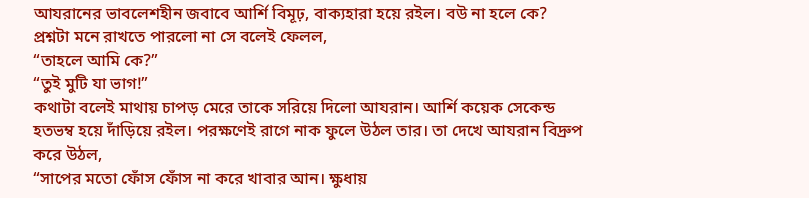আযরানের ভাবলেশহীন জবাবে আর্শি বিমূঢ়, বাক্যহারা হয়ে রইল। বউ না হলে কে? প্রশ্নটা মনে রাখতে পারলো না সে বলেই ফেলল,
“তাহলে আমি কে?”
“তুই মুটি যা ভাগ!”
কথাটা বলেই মাথায় চাপড় মেরে তাকে সরিয়ে দিলো আযরান। আর্শি কয়েক সেকেন্ড হতভম্ব হয়ে দাঁড়িয়ে রইল। পরক্ষণেই রাগে নাক ফুলে উঠল তার। তা দেখে আযরান বিদ্রুপ করে উঠল,
“সাপের মতো ফোঁস ফোঁস না করে খাবার আন। ক্ষুধায়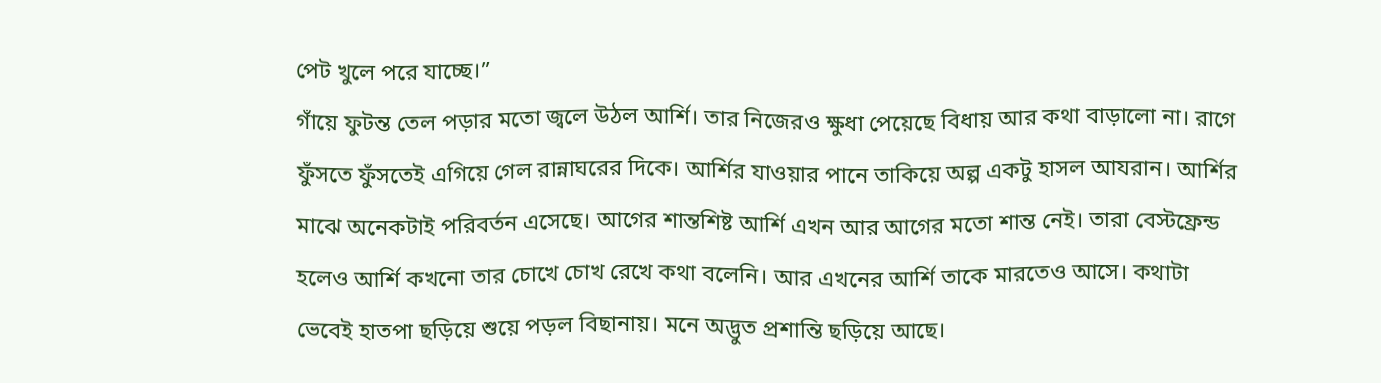পেট খুলে পরে যাচ্ছে।”
গাঁয়ে ফুটন্ত তেল পড়ার মতো জ্বলে উঠল আর্শি। তার নিজেরও ক্ষুধা পেয়েছে বিধায় আর কথা বাড়ালো না। রাগে ফুঁসতে ফুঁসতেই এগিয়ে গেল রান্নাঘরের দিকে। আর্শির যাওয়ার পানে তাকিয়ে অল্প একটু হাসল আযরান। আর্শির মাঝে অনেকটাই পরিবর্তন এসেছে। আগের শান্তশিষ্ট আর্শি এখন আর আগের মতো শান্ত নেই। তারা বেস্টফ্রেন্ড হলেও আর্শি কখনো তার চোখে চোখ রেখে কথা বলেনি। আর এখনের আর্শি তাকে মারতেও আসে। কথাটা ভেবেই হাতপা ছড়িয়ে শুয়ে পড়ল বিছানায়। মনে অদ্ভুত প্রশান্তি ছড়িয়ে আছে।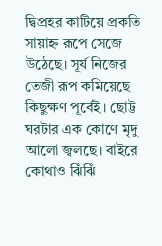দ্বিপ্রহর কাটিয়ে প্রকতি সায়াহ্ন রূপে সেজে উঠেছে। সূর্য নিজের তেজী রূপ কমিয়েছে কিছুক্ষণ পূর্বেই। ছোট্ট ঘরটার এক কোণে মৃদু আলো জ্বলছে। বাইরে কোথাও ঝিঁঝিঁ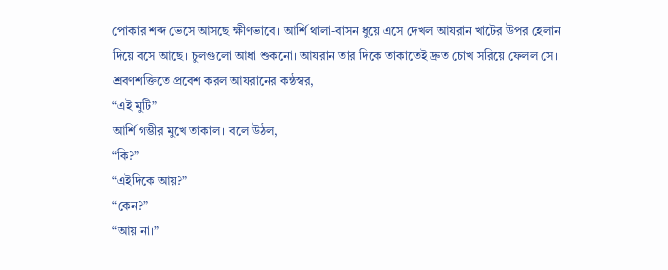পোকার শব্দ ভেসে আসছে ক্ষীণভাবে। আর্শি থালা-বাসন ধুয়ে এসে দেখল আযরান খাটের উপর হেলান দিয়ে বসে আছে। চুলগুলো আধা শুকনো। আযরান তার দিকে তাকাতেই দ্রুত চোখ সরিয়ে ফেলল সে। শ্রবণশক্তিতে প্রবেশ করল আযরানের কন্ঠস্বর,
“এই মুটি”
আর্শি গম্ভীর মুখে তাকাল। বলে উঠল,
“কি?”
“এইদিকে আয়?”
“কেন?”
“আয় না।”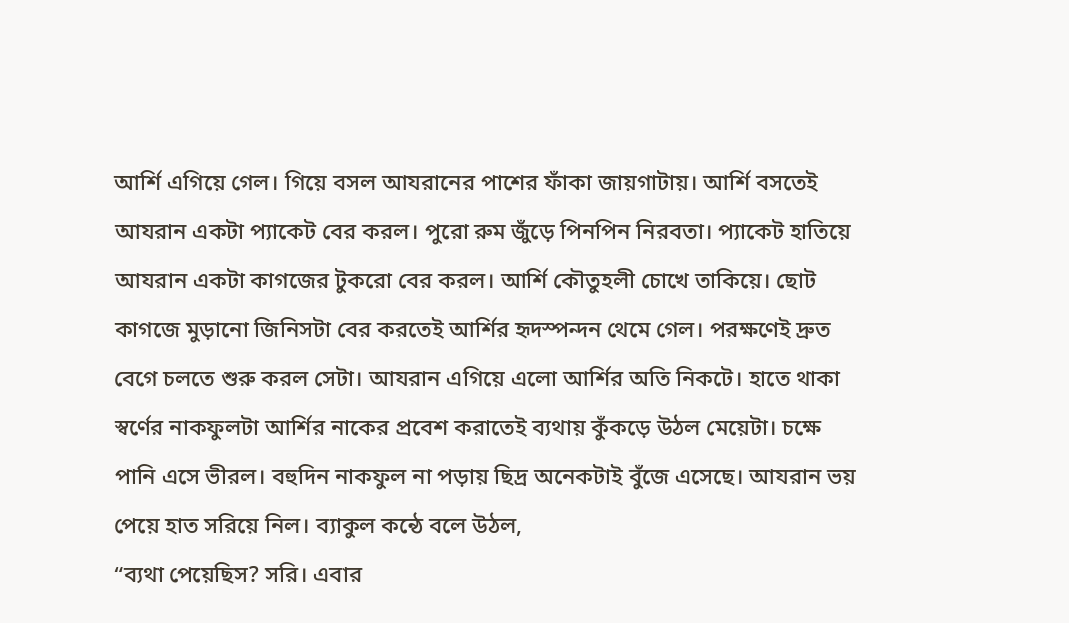আর্শি এগিয়ে গেল। গিয়ে বসল আযরানের পাশের ফাঁকা জায়গাটায়। আর্শি বসতেই আযরান একটা প্যাকেট বের করল। পুরো রুম জুঁড়ে পিনপিন নিরবতা। প্যাকেট হাতিয়ে আযরান একটা কাগজের টুকরো বের করল। আর্শি কৌতুহলী চোখে তাকিয়ে। ছোট কাগজে মুড়ানো জিনিসটা বের করতেই আর্শির হৃদস্পন্দন থেমে গেল। পরক্ষণেই দ্রুত বেগে চলতে শুরু করল সেটা। আযরান এগিয়ে এলো আর্শির অতি নিকটে। হাতে থাকা স্বর্ণের নাকফুলটা আর্শির নাকের প্রবেশ করাতেই ব্যথায় কুঁকড়ে উঠল মেয়েটা। চক্ষে পানি এসে ভীরল। বহুদিন নাকফুল না পড়ায় ছিদ্র অনেকটাই বুঁজে এসেছে। আযরান ভয় পেয়ে হাত সরিয়ে নিল। ব্যাকুল কন্ঠে বলে উঠল,
“ব্যথা পেয়েছিস? সরি। এবার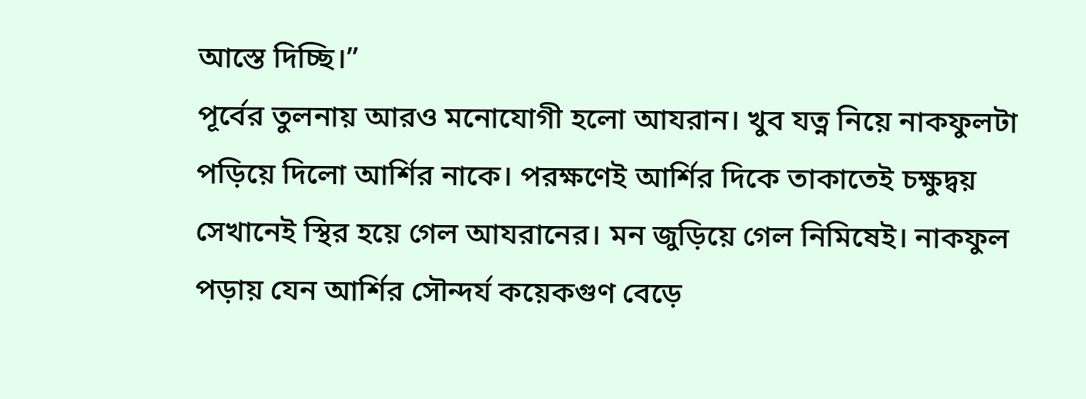আস্তে দিচ্ছি।”
পূর্বের তুলনায় আরও মনোযোগী হলো আযরান। খুব যত্ন নিয়ে নাকফুলটা পড়িয়ে দিলো আর্শির নাকে। পরক্ষণেই আর্শির দিকে তাকাতেই চক্ষুদ্বয় সেখানেই স্থির হয়ে গেল আযরানের। মন জুড়িয়ে গেল নিমিষেই। নাকফুল পড়ায় যেন আর্শির সৌন্দর্য কয়েকগুণ বেড়ে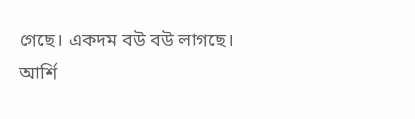গেছে। একদম বউ বউ লাগছে। আর্শি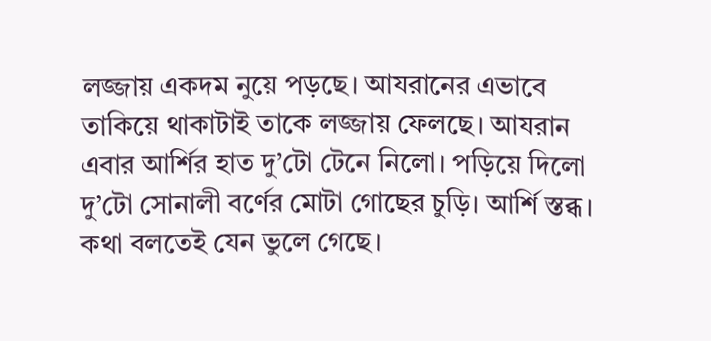লজ্জায় একদম নুয়ে পড়ছে। আযরানের এভাবে তাকিয়ে থাকাটাই তাকে লজ্জায় ফেলছে। আযরান এবার আর্শির হাত দু’টো টেনে নিলো। পড়িয়ে দিলো দু’টো সোনালী বর্ণের মোটা গোছের চুড়ি। আর্শি স্তব্ধ। কথা বলতেই যেন ভুলে গেছে।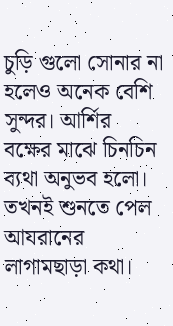চুড়ি গুলো সোনার না হলেও অনেক বেশি সুন্দর। আর্শির বক্ষের মাঝে চিনচিন ব্যথা অনুভব হলো। তখনই শুনতে পেল আযরানের লাগামছাড়া কথা।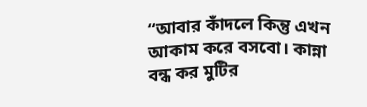“আবার কাঁদলে কিন্তু এখন আকাম করে বসবো। কান্না বন্ধ কর মুটির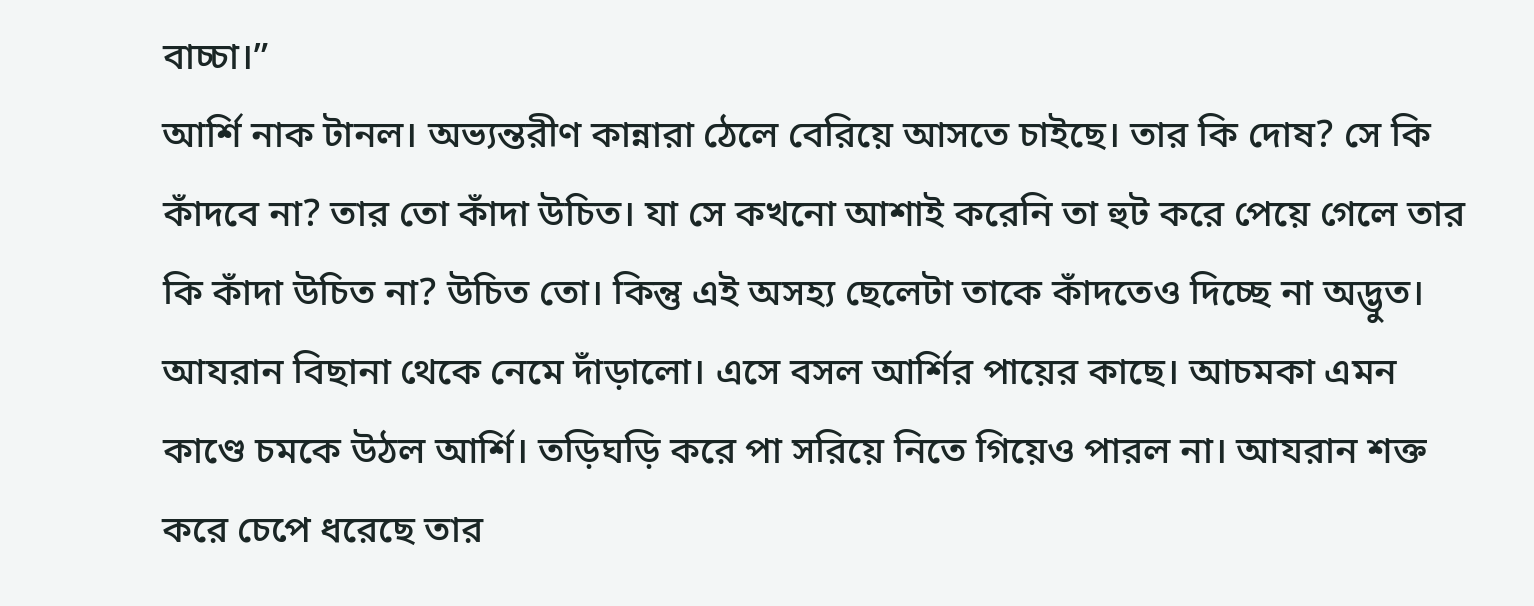বাচ্চা।”
আর্শি নাক টানল। অভ্যন্তরীণ কান্নারা ঠেলে বেরিয়ে আসতে চাইছে। তার কি দোষ? সে কি কাঁদবে না? তার তো কাঁদা উচিত। যা সে কখনো আশাই করেনি তা হুট করে পেয়ে গেলে তার কি কাঁদা উচিত না? উচিত তো। কিন্তু এই অসহ্য ছেলেটা তাকে কাঁদতেও দিচ্ছে না অদ্ভুত। আযরান বিছানা থেকে নেমে দাঁড়ালো। এসে বসল আর্শির পায়ের কাছে। আচমকা এমন কাণ্ডে চমকে উঠল আর্শি। তড়িঘড়ি করে পা সরিয়ে নিতে গিয়েও পারল না। আযরান শক্ত করে চেপে ধরেছে তার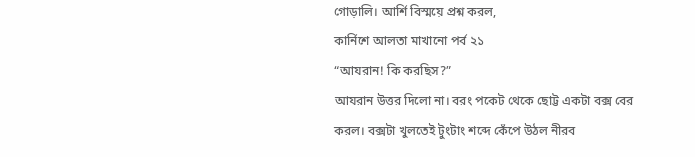গোড়ালি। আর্শি বিস্ময়ে প্রশ্ন করল,
কার্নিশে আলতা মাখানো পর্ব ২১
“আযরান! কি করছিস?”
আযরান উত্তর দিলো না। বরং পকেট থেকে ছোট্ট একটা বক্স বের করল। বক্সটা খুলতেই টুংটাং শব্দে কেঁপে উঠল নীরব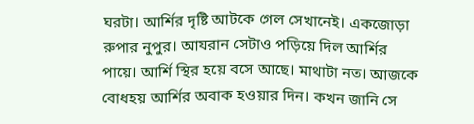ঘরটা। আর্শির দৃষ্টি আটকে গেল সেখানেই। একজোড়া রুপার নুপুর। আযরান সেটাও পড়িয়ে দিল আর্শির পায়ে। আর্শি স্থির হয়ে বসে আছে। মাথাটা নত। আজকে বোধহয় আর্শির অবাক হওয়ার দিন। কখন জানি সে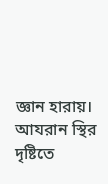জ্ঞান হারায়। আযরান স্থির দৃষ্টিতে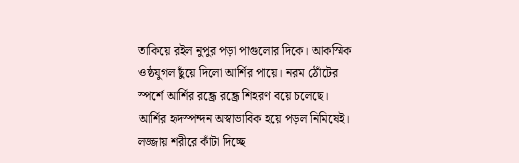তাকিয়ে রইল নুপুর পড়া পাগুলোর দিকে। আকস্মিক ওষ্ঠযুগল ছুঁয়ে দিলো আর্শির পায়ে। নরম ঠোঁটের স্পর্শে আর্শির রন্ধ্রে রন্ধ্রে শিহরণ বয়ে চলেছে। আর্শির হৃদস্পন্দন অস্বাভাবিক হয়ে পড়ল নিমিষেই। লজ্জায় শরীরে কাঁটা দিচ্ছে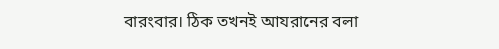বারংবার। ঠিক তখনই আযরানের বলা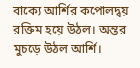বাক্যে আর্শির কপোলদ্বয় রক্তিম হয়ে উঠল। অন্তর মুচড়ে উঠল আর্শি।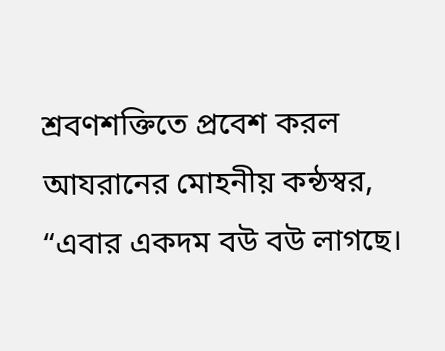শ্রবণশক্তিতে প্রবেশ করল আযরানের মোহনীয় কন্ঠস্বর,
“এবার একদম বউ বউ লাগছে।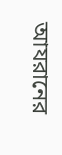আযরানের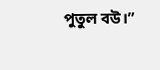পুতুল বউ।”